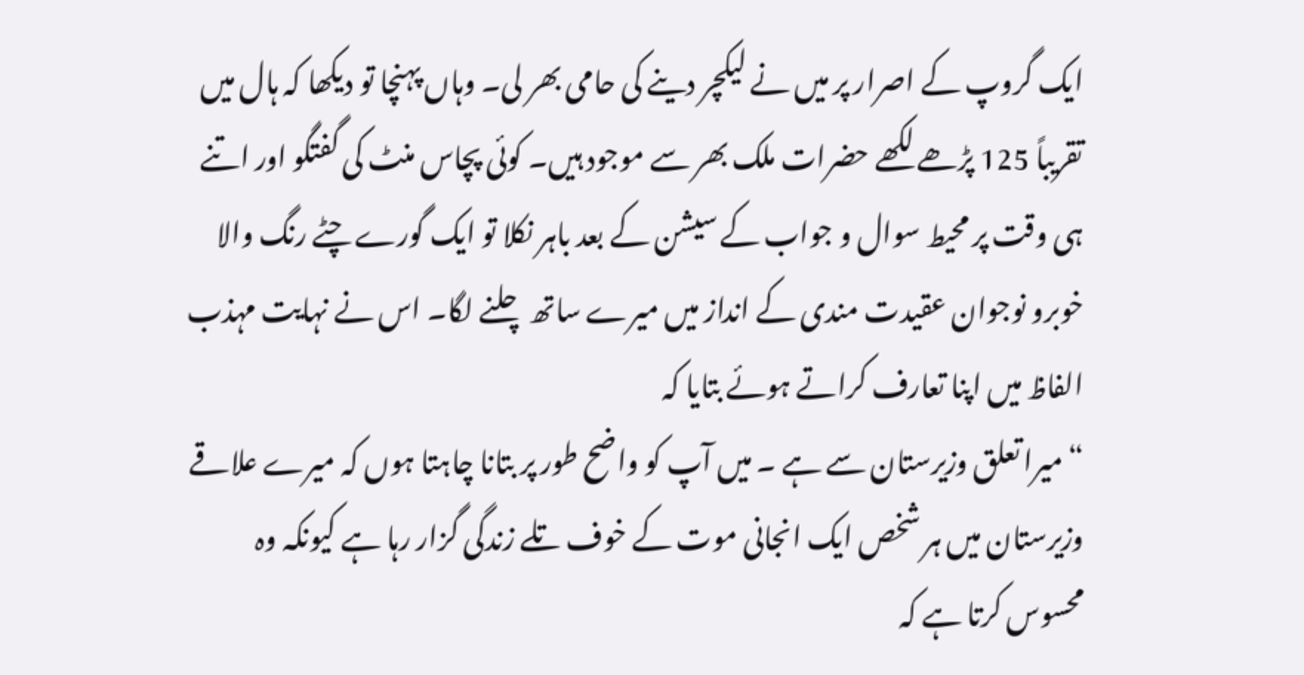ایک گروپ کے اصرار پر میں نے لیکچر دینے کی حامی بھر لی۔ وہاں پہنچا تو دیکھا کہ ہال میں تقریباً 125 پڑھے لکھے حضرات ملک بھر سے موجود ہیں۔ کوئی پچاس منٹ کی گفتگو اور اتنے ہی وقت پر محیط سوال و جواب کے سیشن کے بعد باہر نکلا تو ایک گورے چٹے رنگ والا خوبرو نوجوان عقیدت مندی کے انداز میں میرے ساتھ چلنے لگا۔ اس نے نہایت مہذب الفاظ میں اپنا تعارف کراتے ہوئے بتایا کہ
“میرا تعلق وزیرستان سے ہے ۔ میں آپ کو واضح طور پر بتانا چاہتا ہوں کہ میرے علاقے وزیرستان میں ہر شخص ایک انجانی موت کے خوف تلے زندگی گزار رہا ہے کیونکہ وہ محسوس کرتا ہے کہ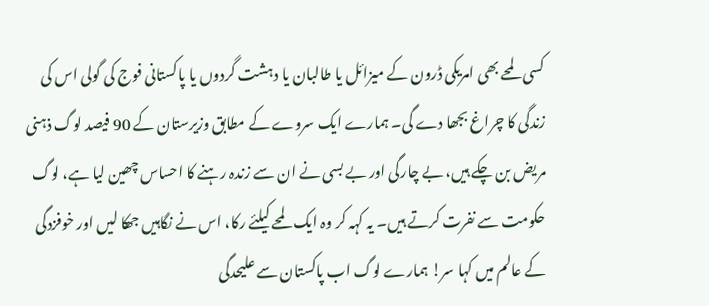کسی لمحے بھی امریکی ڈرون کے میزائل یا طالبان یا دہشت گردوں یا پاکستانی فوج کی گولی اس کی زندگی کا چراغ بجھا دے گی۔ ہمارے ایک سروے کے مطابق وزیرستان کے 90 فیصد لوگ ذہنی مریض بن چکے ہیں، بے چارگی اور بے بسی نے ان سے زندہ رہنے کا احساس چھین لیا ہے، لوگ حکومت سے نفرت کرتے ہیں۔ یہ کہہ کر وہ ایک لمحے کیلئے رکا، اس نے نگاہیں جھکا لیں اور خوفزدگی کے عالم میں کہا سر! ہمارے لوگ اب پاکستان سے علیحدگی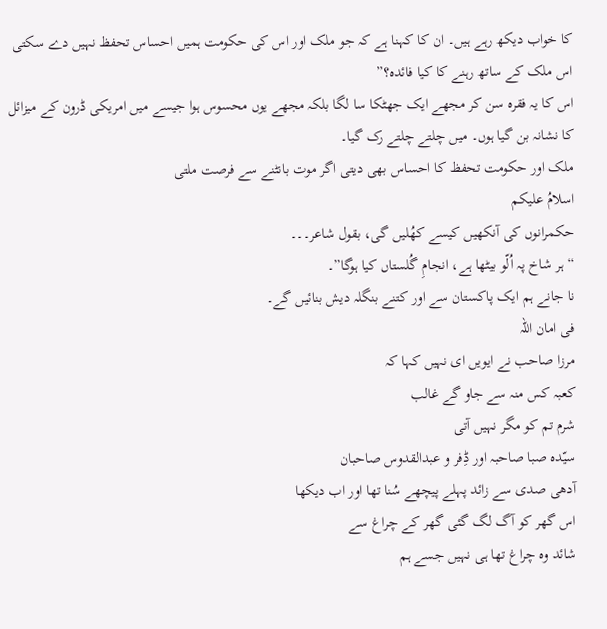کا خواب دیکھ رہے ہیں۔ ان کا کہنا ہے کہ جو ملک اور اس کی حکومت ہمیں احساس تحفظ نہیں دے سکتی اس ملک کے ساتھ رہنے کا کیا فائدہ؟”
اس کا یہ فقرہ سن کر مجھے ایک جھٹکا سا لگا بلکہ مجھے یوں محسوس ہوا جیسے میں امریکی ڈرون کے میزائل کا نشانہ بن گیا ہوں۔ میں چلتے چلتے رک گیا۔
ملک اور حکومت تحفظ کا احساس بھی دیتی اگر موت بانٹنے سے فرصت ملتی
اسلامُ علیکم
حکمرانوں کی آنکھیں کیسے کھُلیں گی، بقول شاعر۔۔۔
“ہر شاخ پہ اُلّو بیٹھا ہے، انجامِ گُلستاں کیا ہوگا”۔
نا جانے ہم ایک پاکستان سے اور کتنے بنگلہ دیش بنائیں گے۔
فی امان اللہ
مرزا صاحب نے ایویں ای نہیں کہا کہ
کعبہ کس منہ سے جاو گے غالب
شرم تم کو مگر نہیں آتی
سیّدہ صبا صاحبہ اور ڈِفر و عبدالقدوس صاحبان
آدھی صدی سے زائد پہلے پیچھے سُنا تھا اور اب دیکھا
اس گھر کو آگ لگ گئی گھر کے چراغ سے
شائد وہ چراغ تھا ہی نہیں جسے ہم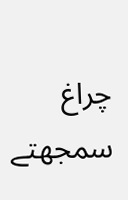چراغ سمجھتے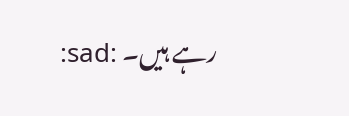رہے ہیں۔ :sad: